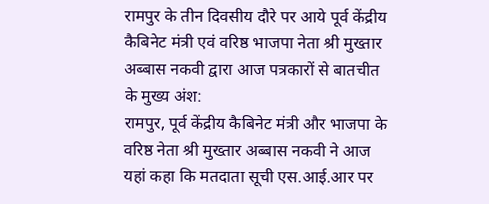रामपुर के तीन दिवसीय दौरे पर आये पूर्व केंद्रीय कैबिनेट मंत्री एवं वरिष्ठ भाजपा नेता श्री मुख्तार अब्बास नकवी द्वारा आज पत्रकारों से बातचीत के मुख्य अंश:
रामपुर, पूर्व केंद्रीय कैबिनेट मंत्री और भाजपा के वरिष्ठ नेता श्री मुख्तार अब्बास नकवी ने आज यहां कहा कि मतदाता सूची एस.आई.आर पर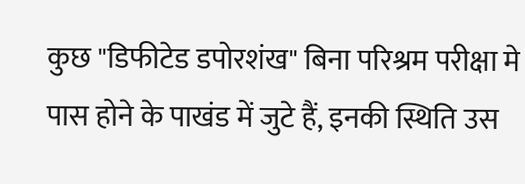कुछ "डिफीटेड डपोरशंख" बिना परिश्रम परीक्षा मे पास होने के पाखंड में जुटे हैं, इनकी स्थिति उस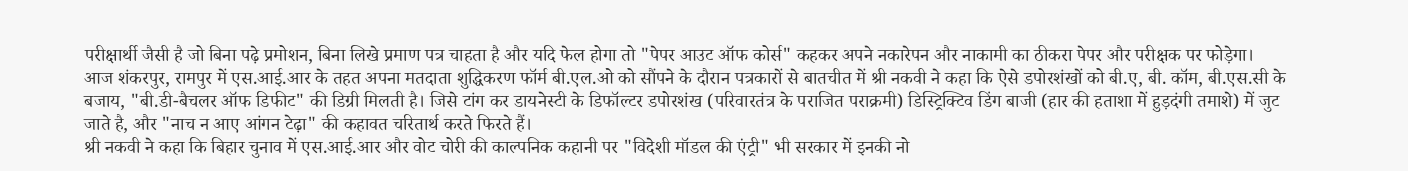परीक्षार्थी जैसी है जो बिना पढ़े प्रमोशन, बिना लिखे प्रमाण पत्र चाहता है और यदि फेल होगा तो "पेपर आउट ऑफ कोर्स" कहकर अपने नकारेपन और नाकामी का ठीकरा पेपर और परीक्षक पर फोड़ेगा।
आज शंकरपुर, रामपुर में एस.आई.आर के तहत अपना मतदाता शुद्धिकरण फॉर्म बी.एल.ओ को सौंपने के दौरान पत्रकारों से बातचीत में श्री नकवी ने कहा कि ऐसे डपोरशंखों को बी.ए, बी. कॉम, बी.एस.सी के बजाय, "बी.डी-बैचलर ऑफ डिफीट" की डिग्री मिलती है। जिसे टांग कर डायनेस्टी के डिफॉल्टर डपोरशंख (परिवारतंत्र के पराजित पराक्रमी) डिस्ट्रिक्टिव डिंग बाजी (हार की हताशा में हुड़दंगी तमाशे) में जुट जाते है, और "नाच न आए आंगन टेढ़ा" की कहावत चरितार्थ करते फिरते हैं।
श्री नकवी ने कहा कि बिहार चुनाव में एस.आई.आर और वोट चोरी की काल्पनिक कहानी पर "विदेशी मॉडल की एंट्री" भी सरकार में इनकी नो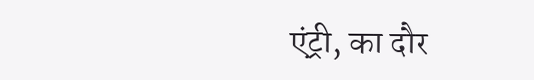एंट्री, का दौर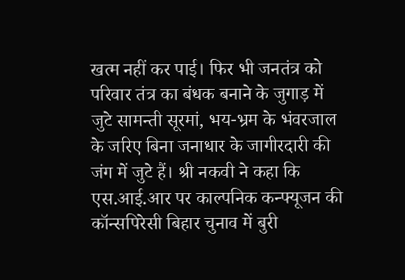खत्म नहीं कर पाई। फिर भी जनतंत्र को परिवार तंत्र का बंधक बनाने के जुगाड़ में जुटे सामन्ती सूरमां, भय-भ्रम के भंवरजाल के जरिए बिना जनाधार के जागीरदारी की जंग में जुटे हैं। श्री नकवी ने कहा कि एस.आई.आर पर काल्पनिक कन्फ्यूजन की कॉन्सपिरेसी बिहार चुनाव में बुरी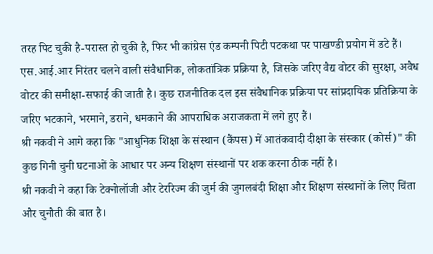तरह पिट चुकी है-परास्त हो चुकी है, फिर भी कांग्रेस एंड कम्पनी पिटी पटकथा पर पाखण्डी प्रयोग में डटे हैं। एस.आई.आर निरंतर चलने वाली संवैधानिक, लोकतांत्रिक प्रक्रिया है, जिसके जरिए वैद्य वोटर की सुरक्षा, अवैध वोटर की समीक्षा-सफाई की जाती है। कुछ राजनीतिक दल इस संवैधानिक प्रक्रिया पर सांप्रदायिक प्रतिक्रिया के जरिए भटकाने, भरमाने, डराने, धमकाने की आपराधिक अराजकता में लगे हुए हैं।
श्री नकवी ने आगे कहा कि "आधुनिक शिक्षा के संस्थान (कैंपस) में आतंकवादी दीक्षा के संस्कार (कोर्स)" की कुछ गिनी चुनी घटनाओं के आधार पर अन्य शिक्षण संस्थानों पर शक करना ठीक नहीं है।
श्री नकवी ने कहा कि टेक्नोलॉजी और टेररिज्म की जुर्म की जुगलबंदी शिक्षा और शिक्षण संस्थानों के लिए चिंता और चुनौती की बात है।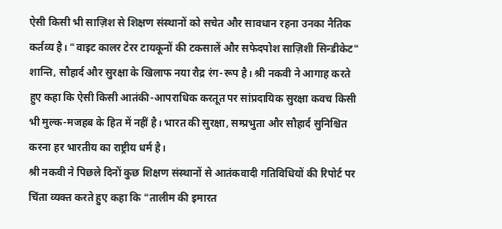ऐसी किसी भी साज़िश से शिक्षण संस्थानों को सचेत और सावधान रहना उनका नैतिक कर्तव्य है। "वाइट कालर टेरर टायकूनों की टकसालें और सफेदपोश साज़िशी सिन्डीकेट" शान्ति, सौहार्द और सुरक्षा के खिलाफ नया रौद्र रंग-रूप है। श्री नकवी ने आगाह करते हुए कहा कि ऐसी किसी आतंकी-आपराधिक करतूत पर सांप्रदायिक सुरक्षा कवच किसी भी मुल्क-मजहब के हित में नहीं है। भारत की सुरक्षा, सम्प्रभुता और सौहार्द सुनिश्चित करना हर भारतीय का राष्ट्रीय धर्म है।
श्री नकवी ने पिछले दिनों कुछ शिक्षण संस्थानों से आतंकवादी गतिविधियों की रिपोर्ट पर चिंता व्यक्त करते हुए कहा कि "तालीम की इमारत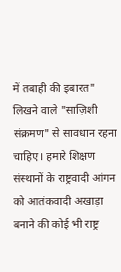में तबाही की इबारत" लिखने वाले "साज़िशी संक्रमण" से सावधान रहना चाहिए। हमारे शिक्षण संस्थानों के राष्ट्रवादी आंगन को आतंकवादी अखाड़ा बनाने की कोई भी राष्ट्र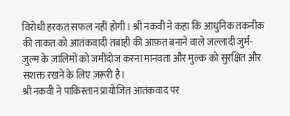विरोधी हरकत सफल नहीं होगी। श्री नकवी ने कहा कि आधुनिक तकनीक की ताकत को आतंकवादी तबाही की आफ़त बनाने वाले जल्लादी जुर्म-ज़ुल्म के ज़ालिमों को जमींदोज करना मानवता और मुल्क को सुरक्षित और सशक्त रखने के लिए ज़रूरी है।
श्री नकवी ने पाकिस्तान प्रायोजित आतंकवाद पर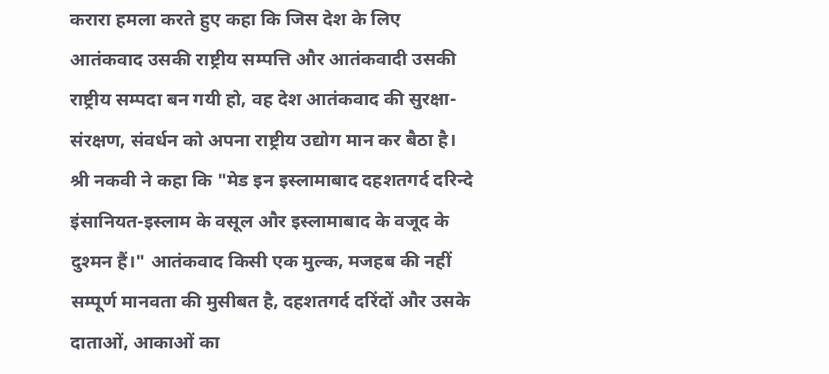करारा हमला करते हुए कहा कि जिस देश के लिए आतंकवाद उसकी राष्ट्रीय सम्पत्ति और आतंकवादी उसकी राष्ट्रीय सम्पदा बन गयी हो, वह देश आतंकवाद की सुरक्षा- संरक्षण, संवर्धन को अपना राष्ट्रीय उद्योग मान कर बैठा है।
श्री नकवी ने कहा कि "मेड इन इस्लामाबाद दहशतगर्द दरिन्दे इंसानियत-इस्लाम के वसूल और इस्लामाबाद के वजूद के दुश्मन हैं।" आतंकवाद किसी एक मुल्क, मजहब की नहीं सम्पूर्ण मानवता की मुसीबत है, दहशतगर्द दरिंदों और उसके दाताओं, आकाओं का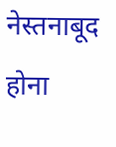नेस्तनाबूद होना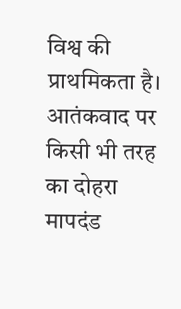विश्व की प्राथमिकता है। आतंकवाद पर किसी भी तरह का दोहरा मापदंड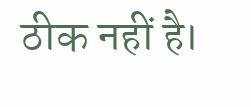ठीक नहीं है।